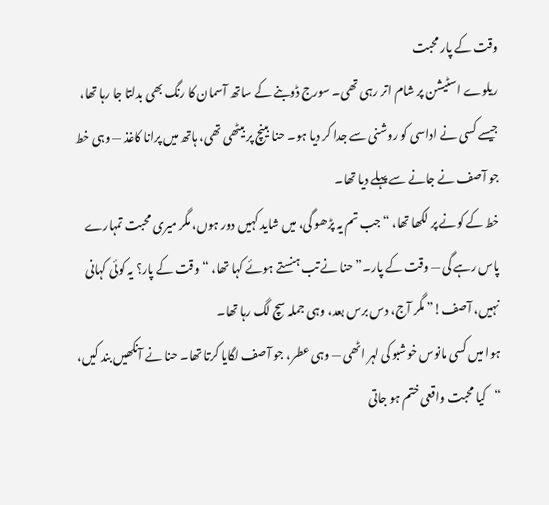وقت کے پار محبت
ریلوے اسٹیشن پر شام اتر رہی تھی۔ سورج ڈوبنے کے ساتھ آسمان کا رنگ بھی بدلتا جا رہا تھا، جیسے کسی نے اداسی کو روشنی سے جدا کر دیا ہو۔ حنا بینچ پر بیٹھی تھی، ہاتھ میں پرانا کاغذ — وہی خط جو آصف نے جانے سے پہلے دیا تھا۔
خط کے کونے پر لکھا تھا، “جب تم یہ پڑھو گی، میں شاید کہیں دور ہوں، مگر میری محبت تمہارے پاس رہے گی — وقت کے پار۔” حنا نے تب ہنستے ہوئے کہا تھا، “وقت کے پار؟ یہ کوئی کہانی نہیں، آصف!” مگر آج، دس برس بعد، وہی جملہ سچ لگ رہا تھا۔
ہوا میں کسی مانوس خوشبو کی لہر اٹھی — وہی عطر، جو آصف لگایا کرتا تھا۔ حنا نے آنکھیں بند کیں، “کیا محبت واقعی ختم ہو جاتی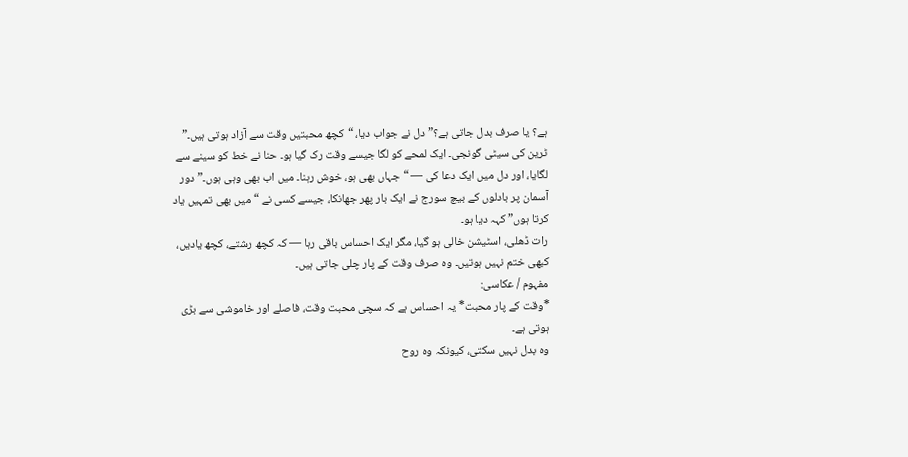ہے؟ یا صرف بدل جاتی ہے؟” دل نے جواب دیا، “کچھ محبتیں وقت سے آزاد ہوتی ہیں۔”
ٹرین کی سیٹی گونجی۔ ایک لمحے کو لگا جیسے وقت رک گیا ہو۔ حنا نے خط کو سینے سے لگایا، اور دل میں ایک دعا کی — “جہاں بھی ہو، خوش رہنا۔ میں اب بھی وہی ہوں۔” دور آسمان پر بادلوں کے بیچ سورج نے ایک بار پھر جھانکا، جیسے کسی نے “میں بھی تمہیں یاد کرتا ہوں” کہہ دیا ہو۔
رات ڈھلی، اسٹیشن خالی ہو گیا، مگر ایک احساس باقی رہا — کہ کچھ رشتے، کچھ یادیں، کبھی ختم نہیں ہوتیں۔ وہ صرف وقت کے پار چلی جاتی ہیں۔
مفہوم / عکاسی:
*وقت کے پار محبت* یہ احساس ہے کہ سچی محبت وقت، فاصلے اور خاموشی سے بڑی ہوتی ہے۔
وہ بدل نہیں سکتی، کیونکہ وہ روح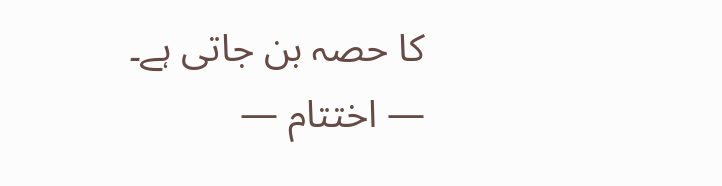کا حصہ بن جاتی ہے۔
— اختتام —